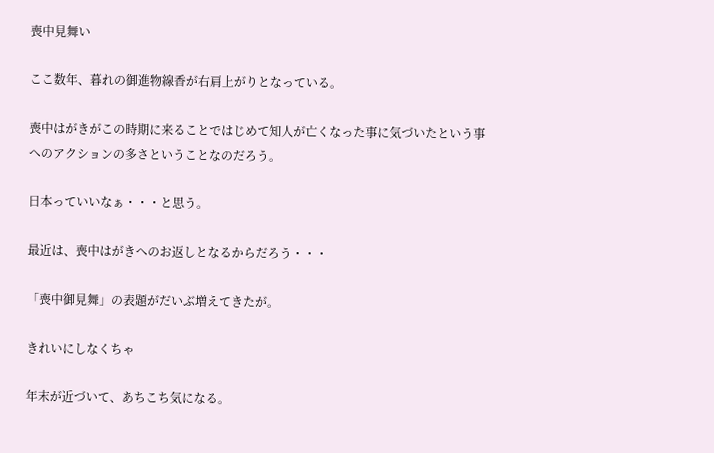喪中見舞い

ここ数年、暮れの御進物線香が右肩上がりとなっている。

喪中はがきがこの時期に来ることではじめて知人が亡くなった事に気づいたという事へのアクションの多さということなのだろう。

日本っていいなぁ・・・と思う。

最近は、喪中はがきへのお返しとなるからだろう・・・

「喪中御見舞」の表題がだいぶ増えてきたが。

きれいにしなくちゃ

年末が近づいて、あちこち気になる。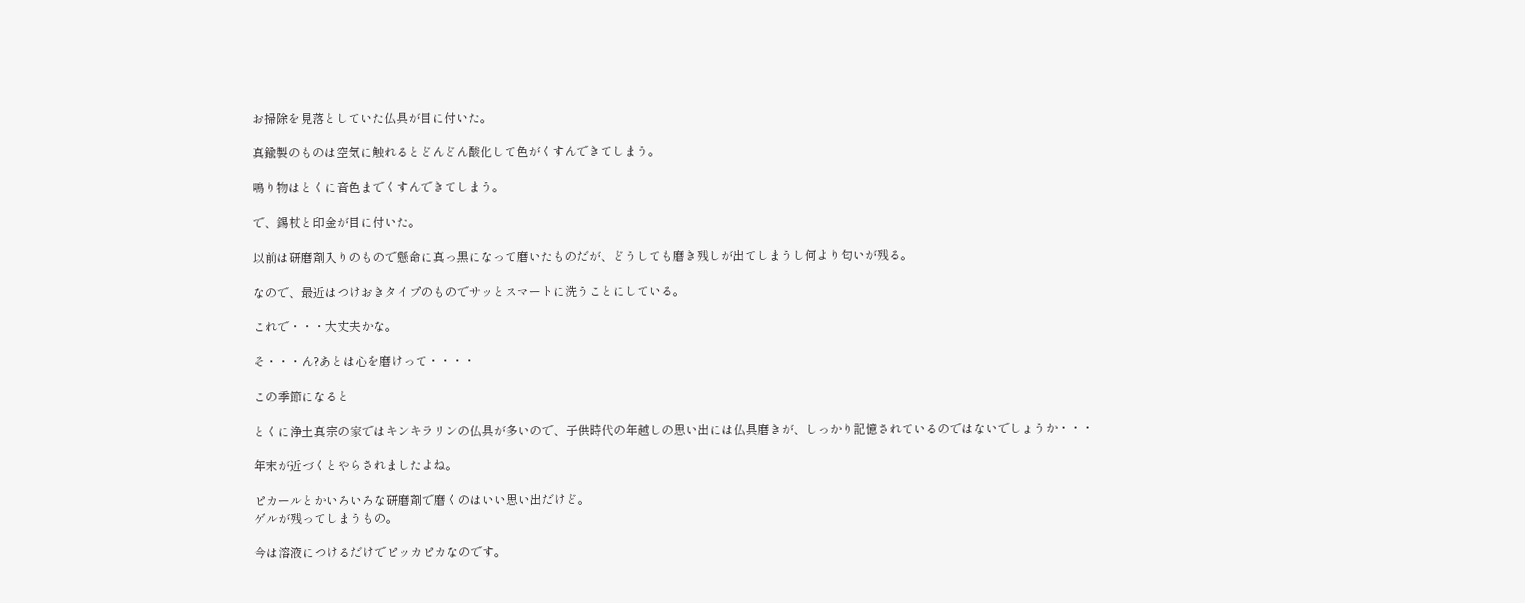お掃除を見落としていた仏具が目に付いた。

真鍮製のものは空気に触れるとどんどん酸化して色がくすんできてしまう。

鳴り物はとくに音色までくすんできてしまう。

で、錫杖と印金が目に付いた。

以前は研磨剤入りのもので懸命に真っ黒になって磨いたものだが、どうしても磨き残しが出てしまうし何より匂いが残る。

なので、最近はつけおきタイプのものでサッとスマートに洗うことにしている。

これで・・・大丈夫かな。

そ・・・ん?あとは心を磨けって・・・・

この季節になると

とくに浄土真宗の家ではキンキラリンの仏具が多いので、子供時代の年越しの思い出には仏具磨きが、しっかり記憶されているのではないでしょうか・・・

年末が近づくとやらされましたよね。

ピカールとかいろいろな研磨剤で磨くのはいい思い出だけど。
ゲルが残ってしまうもの。

今は溶液につけるだけでピッカピカなのです。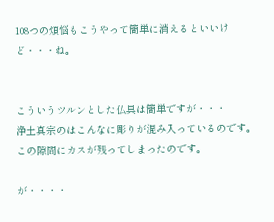108つの煩悩もこうやって簡単に消えるといいけど・・・ね。


こういうツルンとした仏具は簡単ですが・・・
浄土真宗のはこんなに彫りが混み入っているのです。
この隙間にカスが残ってしまったのです。

が・・・・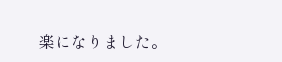楽になりました。